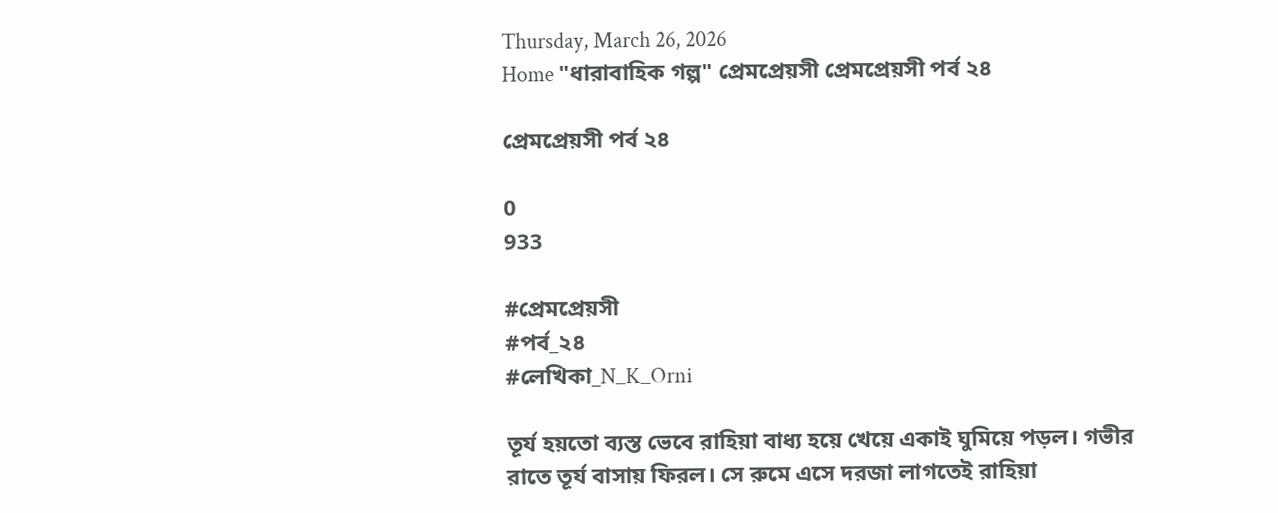Thursday, March 26, 2026
Home "ধারাবাহিক গল্প" প্রেমপ্রেয়সী প্রেমপ্রেয়সী পর্ব ২৪

প্রেমপ্রেয়সী পর্ব ২৪

0
933

#প্রেমপ্রেয়সী
#পর্ব_২৪
#লেখিকা_N_K_Orni

তূর্য হয়তো ব্যস্ত ভেবে রাহিয়া বাধ্য হয়ে খেয়ে একাই ঘুমিয়ে পড়ল। গভীর রাতে তূর্য বাসায় ফিরল। সে রুমে এসে দরজা লাগতেই রাহিয়া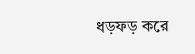ধড়ফড় করে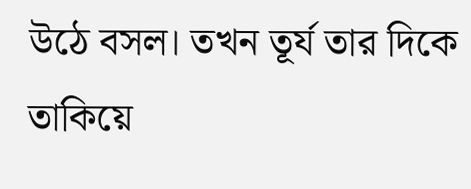উঠে বসল। তখন তূর্য তার দিকে তাকিয়ে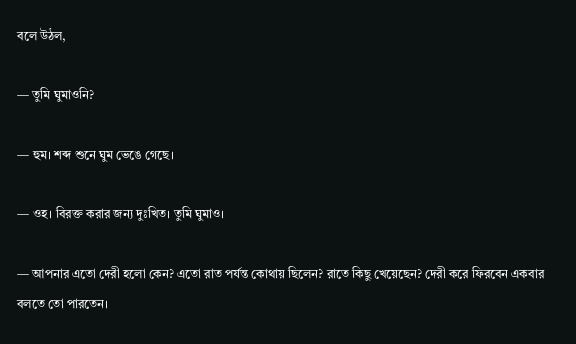বলে উঠল,

— তুমি ঘুমাওনি?

— হুম। শব্দ শুনে ঘুম ভেঙে গেছে।

— ওহ। বিরক্ত করার জন্য দুঃখিত। তুমি ঘুমাও।

— আপনার এতো দেরী হলো কেন? এতো রাত পর্যন্ত কোথায় ছিলেন? রাতে কিছু খেয়েছেন? দেরী করে ফিরবেন একবার বলতে তো পারতেন।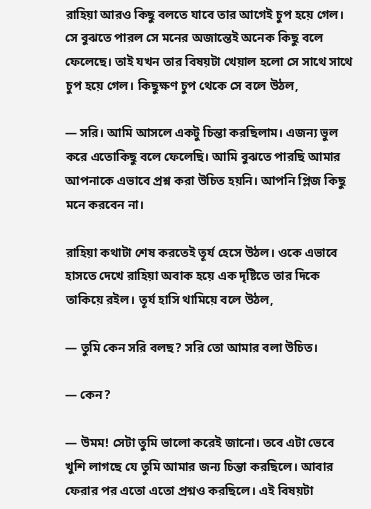রাহিয়া আরও কিছু বলতে যাবে তার আগেই চুপ হয়ে গেল। সে বুঝতে পারল সে মনের অজান্তেই অনেক কিছু বলে ফেলেছে। তাই যখন তার বিষয়টা খেয়াল হলো সে সাথে সাথে চুপ হয়ে গেল। কিছুক্ষণ চুপ থেকে সে বলে উঠল,

— সরি। আমি আসলে একটু চিন্তা করছিলাম। এজন্য ভুল করে এতোকিছু বলে ফেলেছি। আমি বুঝতে পারছি আমার আপনাকে এভাবে প্রশ্ন করা উচিত হয়নি। আপনি প্লিজ কিছু মনে করবেন না।

রাহিয়া কথাটা শেষ করতেই তূর্য হেসে উঠল। ওকে এভাবে হাসতে দেখে রাহিয়া অবাক হয়ে এক দৃষ্টিতে তার দিকে তাকিয়ে রইল। তূর্য হাসি থামিয়ে বলে উঠল,

— তুমি কেন সরি বলছ? সরি তো আমার বলা উচিত।

— কেন?

— উমম! সেটা তুমি ভালো করেই জানো। তবে এটা ভেবে খুশি লাগছে যে তুমি আমার জন্য চিন্তা করছিলে। আবার ফেরার পর এতো এতো প্রশ্নও করছিলে। এই বিষয়টা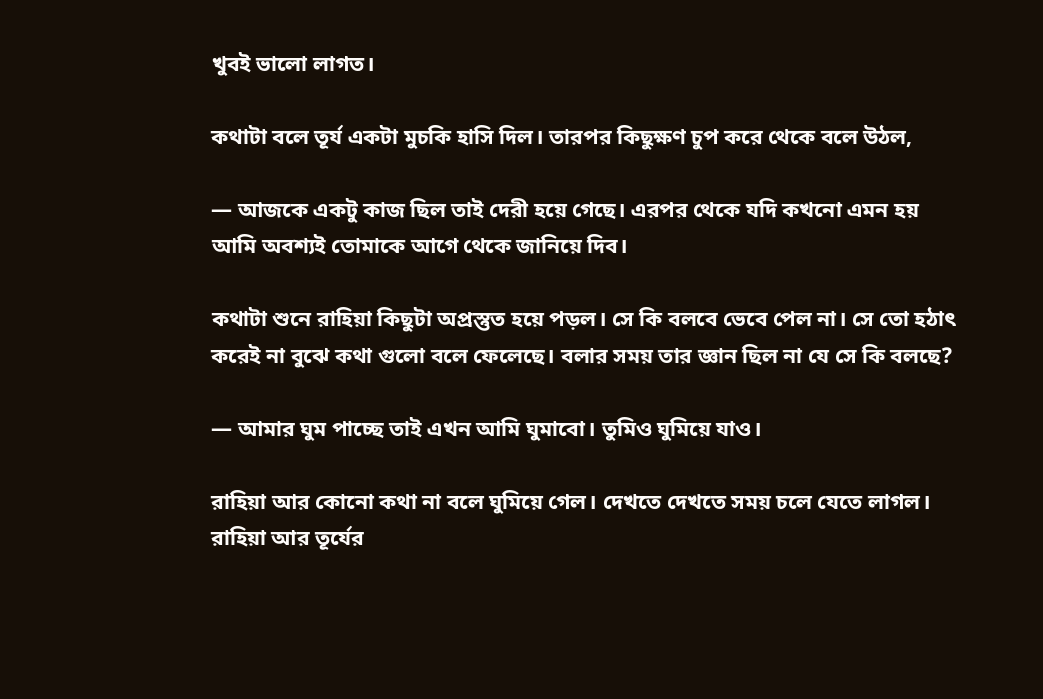খুবই ভালো লাগত।

কথাটা বলে তূর্য একটা মুচকি হাসি দিল। তারপর কিছুক্ষণ চুপ করে থেকে বলে উঠল,

— আজকে একটু কাজ ছিল তাই দেরী হয়ে গেছে। এরপর থেকে যদি কখনো এমন হয় আমি অবশ্যই তোমাকে আগে থেকে জানিয়ে দিব।

কথাটা শুনে রাহিয়া কিছুটা অপ্রস্তুত হয়ে পড়ল। সে কি বলবে ভেবে পেল না। সে তো হঠাৎ করেই না বুঝে কথা গুলো বলে ফেলেছে। বলার সময় তার জ্ঞান ছিল না যে সে কি বলছে?

— আমার ঘুম পাচ্ছে তাই এখন আমি ঘুমাবো। তুমিও ঘুমিয়ে যাও।

রাহিয়া আর কোনো কথা না বলে ঘুমিয়ে গেল। দেখতে দেখতে সময় চলে যেতে লাগল। রাহিয়া আর তূর্যের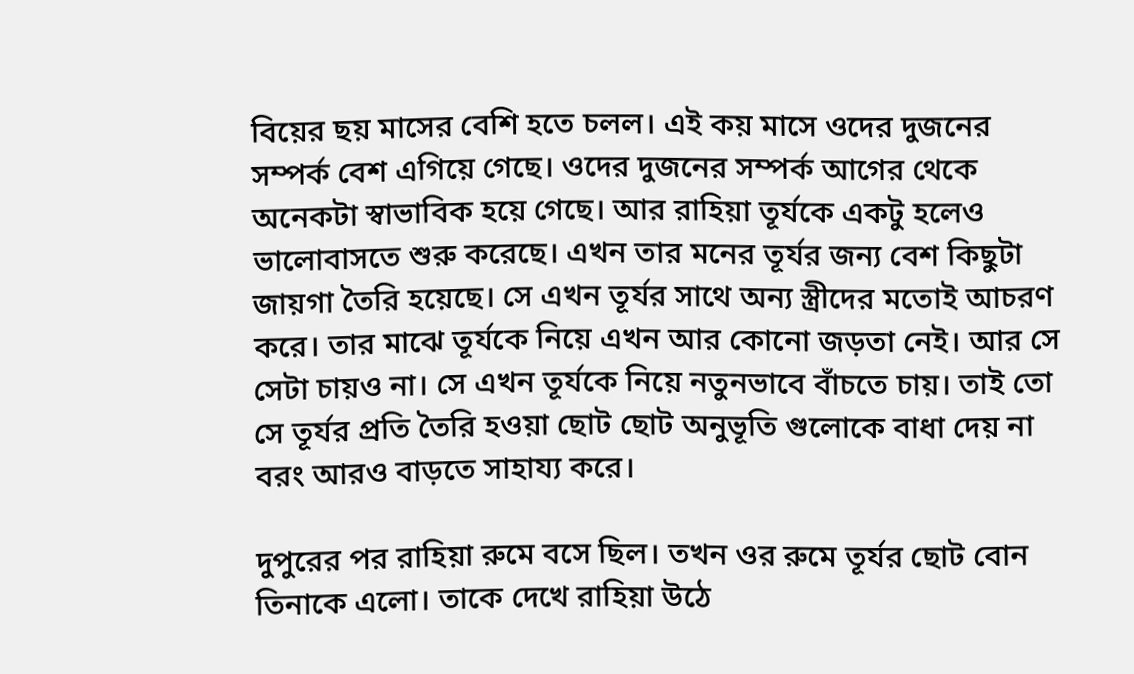বিয়ের ছয় মাসের বেশি হতে চলল। এই কয় মাসে ওদের দুজনের সম্পর্ক বেশ এগিয়ে গেছে। ওদের দুজনের সম্পর্ক আগের থেকে অনেকটা স্বাভাবিক হয়ে গেছে। আর রাহিয়া তূর্যকে একটু হলেও ভালোবাসতে শুরু করেছে। এখন তার মনের তূর্যর জন্য বেশ কিছুটা জায়গা তৈরি হয়েছে। সে এখন তূর্যর সাথে অন্য স্ত্রীদের মতোই আচরণ করে। তার মাঝে তূর্যকে নিয়ে এখন আর কোনো জড়তা নেই। আর সে সেটা চায়ও না। সে এখন তূর্যকে নিয়ে নতুনভাবে বাঁচতে চায়। তাই তো সে তূর্যর প্রতি তৈরি হওয়া ছোট ছোট অনুভূতি গুলোকে বাধা দেয় না বরং আরও বাড়তে সাহায্য করে।

দুপুরের পর রাহিয়া রুমে বসে ছিল। তখন ওর রুমে তূর্যর ছোট বোন তিনাকে এলো। তাকে দেখে রাহিয়া উঠে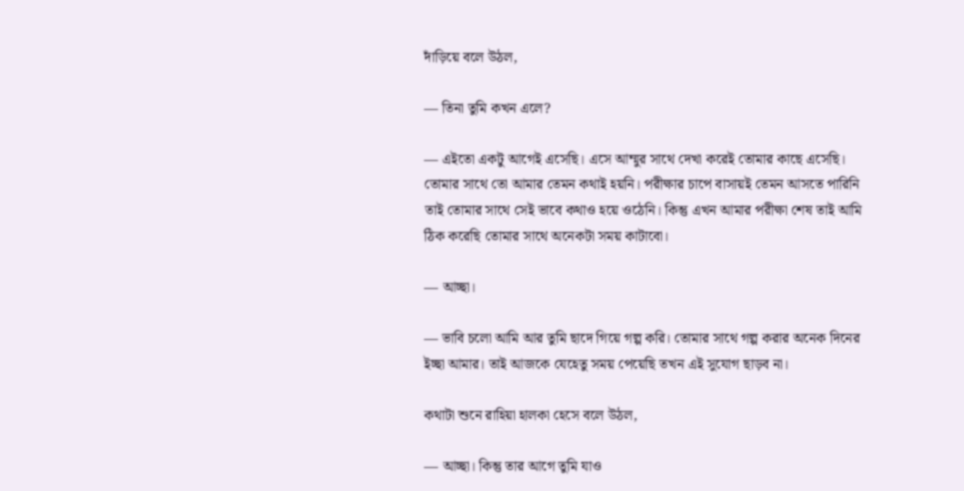দাঁড়িয়ে বলে উঠল,

— তিনা তুমি কখন এলে?

— এইতো একটু আগেই এসেছি। এসে আম্মুর সাথে দেখা করেই তোমার কাছে এসেছি। তোমার সাথে তো আমার তেমন কথাই হয়নি। পরীক্ষার চাপে বাসায়ই তেমন আসতে পারিনি তাই তোমার সাথে সেই ভাবে কথাও হয়ে ওঠেনি। কিন্তু এখন আমার পরীক্ষা শেষ তাই আমি ঠিক করেছি তোমার সাথে অনেকটা সময় কাটাবো।

— আচ্ছা।

— ভাবি চলো আমি আর তুমি ছাদে গিয়ে গল্প করি। তোমার সাথে গল্প করার অনেক দিনের ইচ্ছা আমার। তাই আজকে যেহেতু সময় পেয়েছি তখন এই সুযোগ ছাড়ব না।

কথাটা শুনে রাহিয়া হালকা হেসে বলে উঠল,

— আচ্ছা। কিন্তু তার আগে তুমি যাও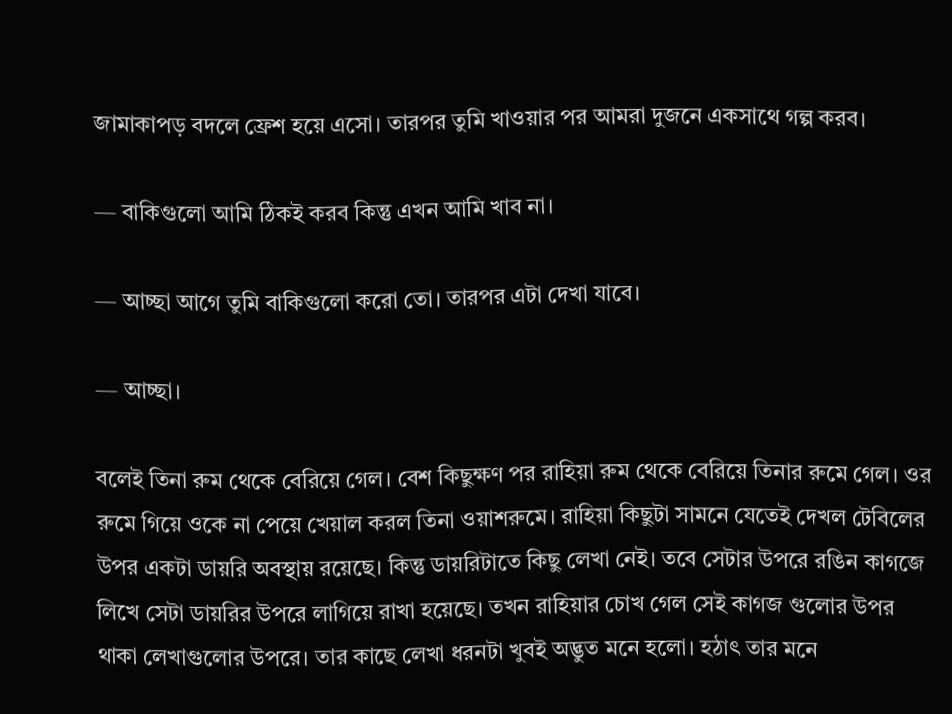জামাকাপড় বদলে ফ্রেশ হয়ে এসো। তারপর তুমি খাওয়ার পর আমরা দুজনে একসাথে গল্প করব।

— বাকিগুলো আমি ঠিকই করব কিন্তু এখন আমি খাব না।

— আচ্ছা আগে তুমি বাকিগুলো করো তো। তারপর এটা দেখা যাবে।

— আচ্ছা।

বলেই তিনা রুম থেকে বেরিয়ে গেল। বেশ কিছুক্ষণ পর রাহিয়া রুম থেকে বেরিয়ে তিনার রুমে গেল। ওর রুমে গিয়ে ওকে না পেয়ে খেয়াল করল তিনা ওয়াশরুমে। রাহিয়া কিছুটা সামনে যেতেই দেখল টেবিলের উপর একটা ডায়রি অবস্থায় রয়েছে। কিন্তু ডায়রিটাতে কিছু লেখা নেই। তবে সেটার উপরে রঙিন কাগজে লিখে সেটা ডায়রির উপরে লাগিয়ে রাখা হয়েছে। তখন রাহিয়ার চোখ গেল সেই কাগজ গুলোর উপর থাকা লেখাগুলোর উপরে। তার কাছে লেখা ধরনটা খুবই অদ্ভুত মনে হলো। হঠাৎ তার মনে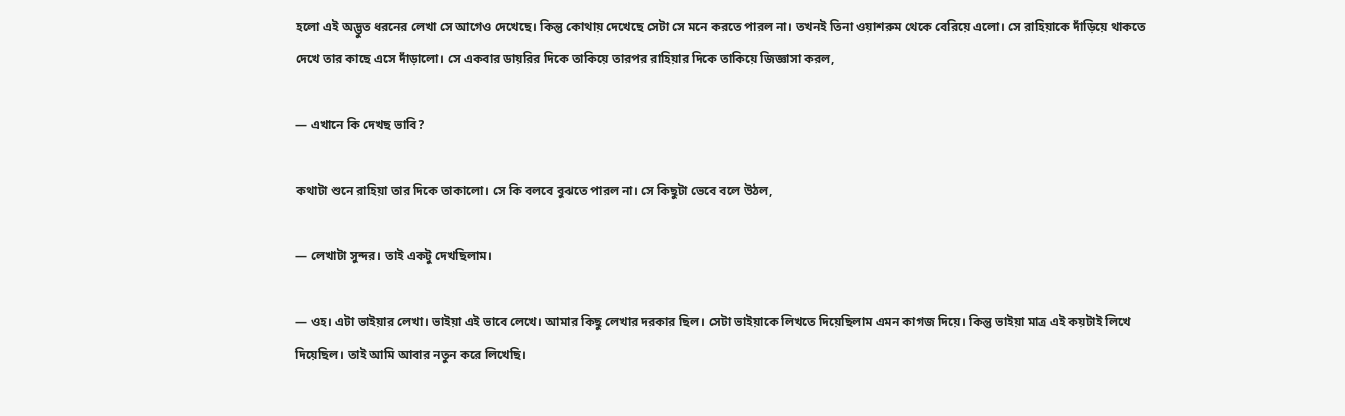হলো এই অদ্ভুত ধরনের লেখা সে আগেও দেখেছে। কিন্তু কোথায় দেখেছে সেটা সে মনে করতে পারল না। তখনই তিনা ওয়াশরুম থেকে বেরিয়ে এলো। সে রাহিয়াকে দাঁড়িয়ে থাকতে দেখে তার কাছে এসে দাঁড়ালো। সে একবার ডায়রির দিকে তাকিয়ে তারপর রাহিয়ার দিকে তাকিয়ে জিজ্ঞাসা করল,

— এখানে কি দেখছ ভাবি?

কথাটা শুনে রাহিয়া তার দিকে তাকালো। সে কি বলবে বুঝতে পারল না। সে কিছুটা ভেবে বলে উঠল,

— লেখাটা সুন্দর। তাই একটু দেখছিলাম।

— ওহ। এটা ভাইয়ার লেখা। ভাইয়া এই ভাবে লেখে। আমার কিছু লেখার দরকার ছিল। সেটা ভাইয়াকে লিখতে দিয়েছিলাম এমন কাগজ দিয়ে। কিন্তু ভাইয়া মাত্র এই কয়টাই লিখে দিয়েছিল। তাই আমি আবার নতুন করে লিখেছি।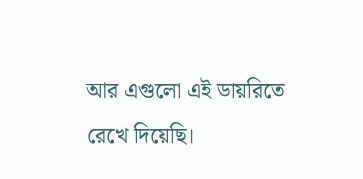আর এগুলো এই ডায়রিতে রেখে দিয়েছি।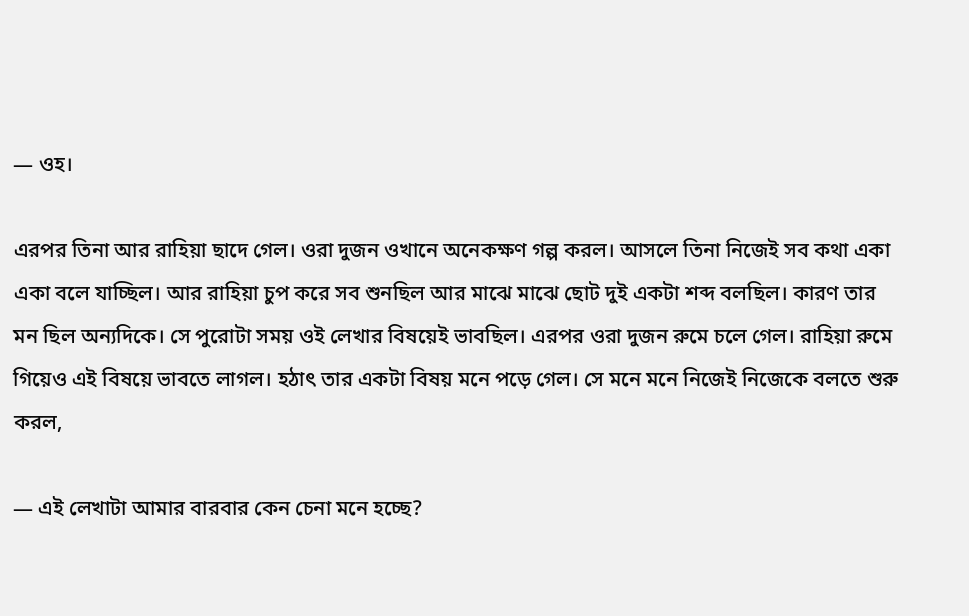— ওহ।

এরপর তিনা আর রাহিয়া ছাদে গেল। ওরা দুজন ওখানে অনেকক্ষণ গল্প করল। আসলে তিনা নিজেই সব কথা একা একা বলে যাচ্ছিল। আর রাহিয়া চুপ করে সব শুনছিল আর মাঝে মাঝে ছোট দুই একটা শব্দ বলছিল। কারণ তার মন ছিল অন্যদিকে। সে পুরোটা সময় ওই লেখার বিষয়েই ভাবছিল। এরপর ওরা দুজন রুমে চলে গেল। রাহিয়া রুমে গিয়েও এই বিষয়ে ভাবতে লাগল। হঠাৎ তার একটা বিষয় মনে পড়ে গেল। সে মনে মনে নিজেই নিজেকে বলতে শুরু করল,

— এই লেখাটা আমার বারবার কেন চেনা মনে হচ্ছে?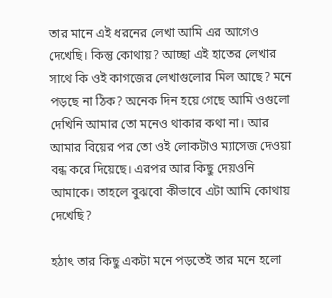তার মানে এই ধরনের লেখা আমি এর আগেও দেখেছি। কিন্তু কোথায়? আচ্ছা এই হাতের লেখার সাথে কি ওই কাগজের লেখাগুলোর মিল আছে? মনে পড়ছে না ঠিক? অনেক দিন হয়ে গেছে আমি ওগুলো দেখিনি আমার তো মনেও থাকার কথা না। আর আমার বিয়ের পর তো ওই লোকটাও ম্যাসেজ দেওয়া বন্ধ করে দিয়েছে। এরপর আর কিছু দেয়ওনি আমাকে। তাহলে বুঝবো কীভাবে এটা আমি কোথায় দেখেছি?

হঠাৎ তার কিছু একটা মনে পড়তেই তার মনে হলো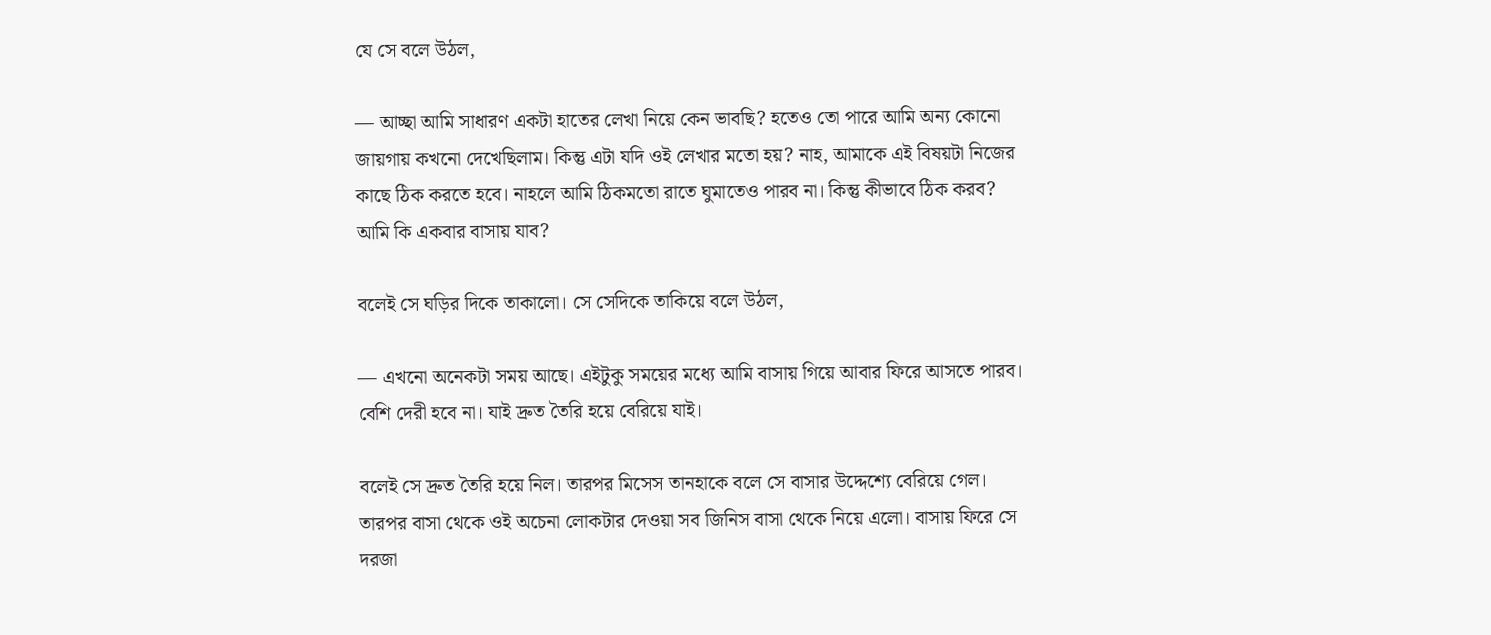যে সে বলে উঠল,

— আচ্ছা আমি সাধারণ একটা হাতের লেখা নিয়ে কেন ভাবছি? হতেও তো পারে আমি অন্য কোনো জায়গায় কখনো দেখেছিলাম। কিন্তু এটা যদি ওই লেখার মতো হয়? নাহ, আমাকে এই বিষয়টা নিজের কাছে ঠিক করতে হবে। নাহলে আমি ঠিকমতো রাতে ঘুমাতেও পারব না। কিন্তু কীভাবে ঠিক করব? আমি কি একবার বাসায় যাব?

বলেই সে ঘড়ির দিকে তাকালো। সে সেদিকে তাকিয়ে বলে উঠল,

— এখনো অনেকটা সময় আছে। এইটুকু সময়ের মধ্যে আমি বাসায় গিয়ে আবার ফিরে আসতে পারব। বেশি দেরী হবে না। যাই দ্রুত তৈরি হয়ে বেরিয়ে যাই।

বলেই সে দ্রুত তৈরি হয়ে নিল। তারপর মিসেস তানহাকে বলে সে বাসার উদ্দেশ্যে বেরিয়ে গেল। তারপর বাসা থেকে ওই অচেনা লোকটার দেওয়া সব জিনিস বাসা থেকে নিয়ে এলো। বাসায় ফিরে সে দরজা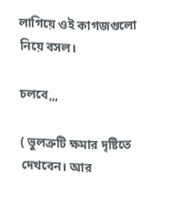লাগিয়ে ওই কাগজগুলো নিয়ে বসল।

চলবে,,,

( ভুলত্রুটি ক্ষমার দৃষ্টিতে দেখবেন। আর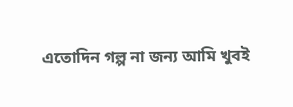এতোদিন গল্প না জন্য আমি খুবই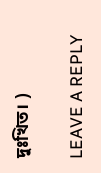দুঃখিত। )

LEAVE A REPLY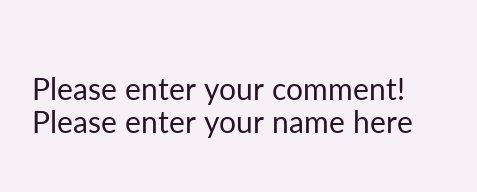Please enter your comment!
Please enter your name here